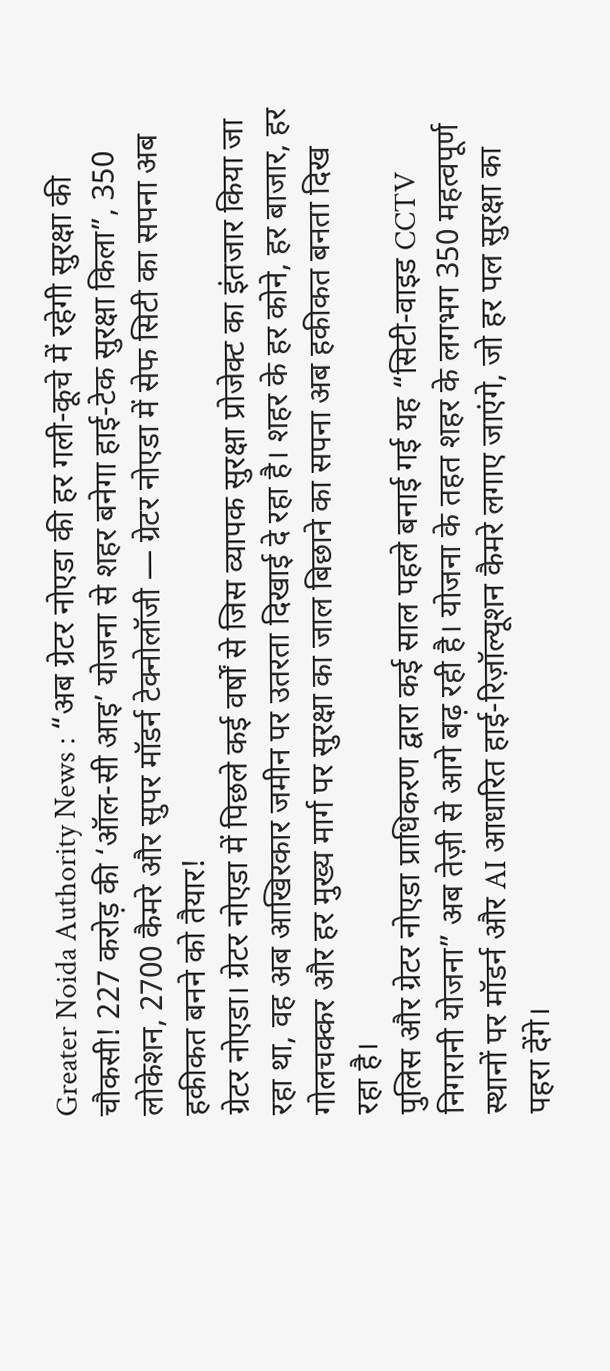Greater Noida Authority News : “अब ग्रेटर नोएडा की हर गली-कूचे में रहेगी सुरक्षा की चौकसी! 227 करोड़ की ‘ऑल-सी आइ’ योजना से शहर बनेगा हाई-टेक सुरक्षा किला”, 350 लोकेशन, 2700 कैमरे और सुपर मॉडर्न टेक्नोलॉजी — ग्रेटर नोएडा में सेफ सिटी का सपना अब हकीकत बनने को तैयार!
ग्रेटर नोएडा। ग्रेटर नोएडा में पिछले कई वर्षों से जिस व्यापक सुरक्षा प्रोजेक्ट का इंतजार किया जा रहा था, वह अब आखिरकार जमीन पर उतरता दिखाई दे रहा है। शहर के हर कोने, हर बाजार, हर गोलचक्कर और हर मुख्य मार्ग पर सुरक्षा का जाल बिछाने का सपना अब हकीकत बनता दिख रहा है।
पुलिस और ग्रेटर नोएडा प्राधिकरण द्वारा कई साल पहले बनाई गई यह “सिटी-वाइड CCTV निगरानी योजना” अब तेज़ी से आगे बढ़ रही है। योजना के तहत शहर के लगभग 350 महत्वपूर्ण स्थानों पर मॉडर्न और AI आधारित हाई-रिज़ॉल्यूशन कैमरे लगाए जाएंगे, जो हर पल सुरक्षा का पहरा देंगे।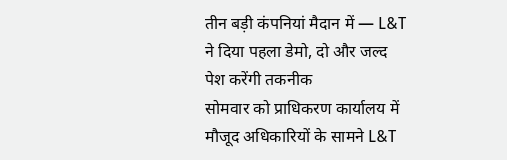तीन बड़ी कंपनियां मैदान में — L&T ने दिया पहला डेमो, दो और जल्द पेश करेंगी तकनीक
सोमवार को प्राधिकरण कार्यालय में मौजूद अधिकारियों के सामने L&T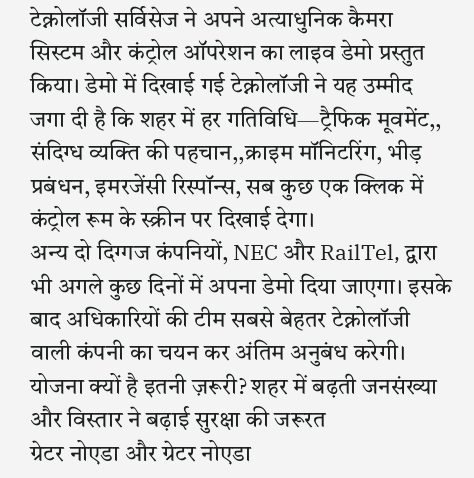टेक्नोलॉजी सर्विसेज ने अपने अत्याधुनिक कैमरा सिस्टम और कंट्रोल ऑपरेशन का लाइव डेमो प्रस्तुत किया। डेमो में दिखाई गई टेक्नोलॉजी ने यह उम्मीद जगा दी है कि शहर में हर गतिविधि—ट्रैफिक मूवमेंट,, संदिग्ध व्यक्ति की पहचान,,क्राइम मॉनिटरिंग, भीड़ प्रबंधन, इमरजेंसी रिस्पॉन्स, सब कुछ एक क्लिक में कंट्रोल रूम के स्क्रीन पर दिखाई देगा।
अन्य दो दिग्गज कंपनियों, NEC और RailTel, द्वारा भी अगले कुछ दिनों में अपना डेमो दिया जाएगा। इसके बाद अधिकारियों की टीम सबसे बेहतर टेक्नोलॉजी वाली कंपनी का चयन कर अंतिम अनुबंध करेगी।
योजना क्यों है इतनी ज़रूरी? शहर में बढ़ती जनसंख्या और विस्तार ने बढ़ाई सुरक्षा की जरूरत
ग्रेटर नोएडा और ग्रेटर नोएडा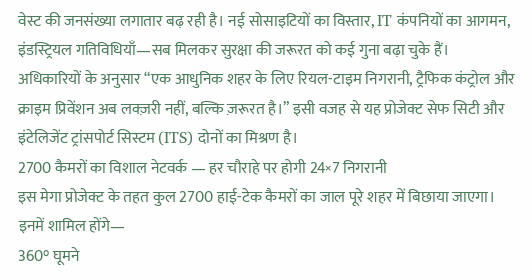वेस्ट की जनसंख्या लगातार बढ़ रही है। नई सोसाइटियों का विस्तार, IT कंपनियों का आगमन, इंडस्ट्रियल गतिविधियाँ—सब मिलकर सुरक्षा की जरूरत को कई गुना बढ़ा चुके हैं।
अधिकारियों के अनुसार “एक आधुनिक शहर के लिए रियल-टाइम निगरानी, ट्रैफिक कंट्रोल और क्राइम प्रिवेंशन अब लक्ज़री नहीं, बल्कि ज़रूरत है।” इसी वजह से यह प्रोजेक्ट सेफ सिटी और इंटेलिजेंट ट्रांसपोर्ट सिस्टम (ITS) दोनों का मिश्रण है।
2700 कैमरों का विशाल नेटवर्क — हर चौराहे पर होगी 24×7 निगरानी
इस मेगा प्रोजेक्ट के तहत कुल 2700 हाई-टेक कैमरों का जाल पूरे शहर में बिछाया जाएगा।
इनमें शामिल होंगे—
360° घूमने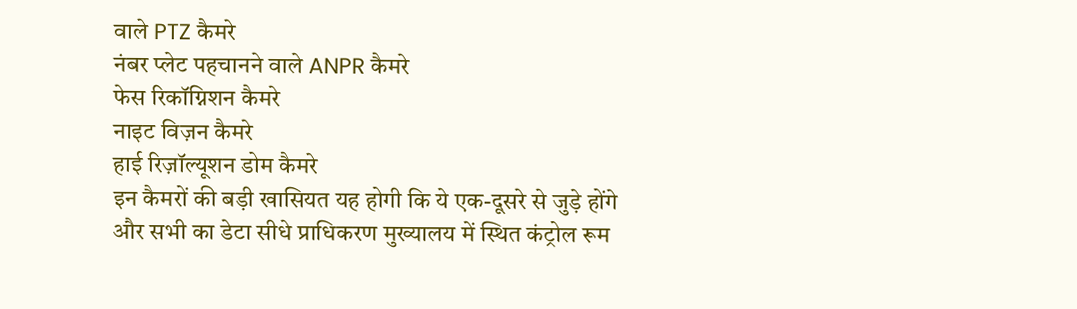वाले PTZ कैमरे
नंबर प्लेट पहचानने वाले ANPR कैमरे
फेस रिकॉग्निशन कैमरे
नाइट विज़न कैमरे
हाई रिज़ॉल्यूशन डोम कैमरे
इन कैमरों की बड़ी खासियत यह होगी कि ये एक-दूसरे से जुड़े होंगे और सभी का डेटा सीधे प्राधिकरण मुख्यालय में स्थित कंट्रोल रूम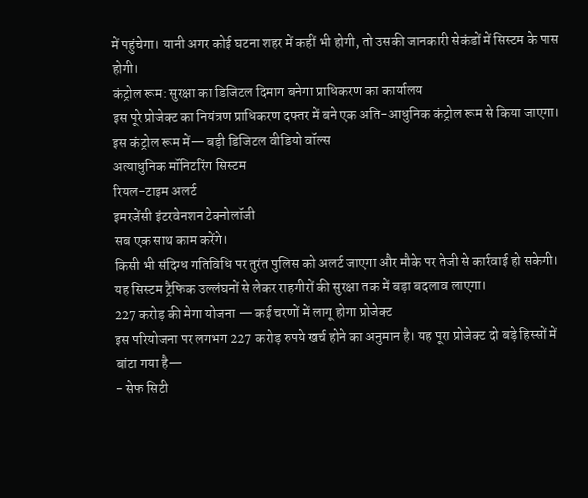में पहुंचेगा। यानी अगर कोई घटना शहर में कहीं भी होगी, तो उसकी जानकारी सेकंडों में सिस्टम के पास होगी।
कंट्रोल रूम: सुरक्षा का डिजिटल दिमाग बनेगा प्राधिकरण का कार्यालय
इस पूरे प्रोजेक्ट का नियंत्रण प्राधिकरण दफ्तर में बने एक अति-आधुनिक कंट्रोल रूम से किया जाएगा। इस कंट्रोल रूम में— बड़ी डिजिटल वीडियो वॉल्स
अत्याधुनिक मॉनिटरिंग सिस्टम
रियल-टाइम अलर्ट
इमरजेंसी इंटरवेनशन टेक्नोलॉजी
सब एक साथ काम करेंगे।
किसी भी संदिग्ध गतिविधि पर तुरंत पुलिस को अलर्ट जाएगा और मौके पर तेजी से कार्रवाई हो सकेगी। यह सिस्टम ट्रैफिक उल्लंघनों से लेकर राहगीरों की सुरक्षा तक में बड़ा बदलाव लाएगा।
227 करोड़ की मेगा योजना — कई चरणों में लागू होगा प्रोजेक्ट
इस परियोजना पर लगभग 227 करोड़ रुपये खर्च होने का अनुमान है। यह पूरा प्रोजेक्ट दो बड़े हिस्सों में बांटा गया है—
- सेफ सिटी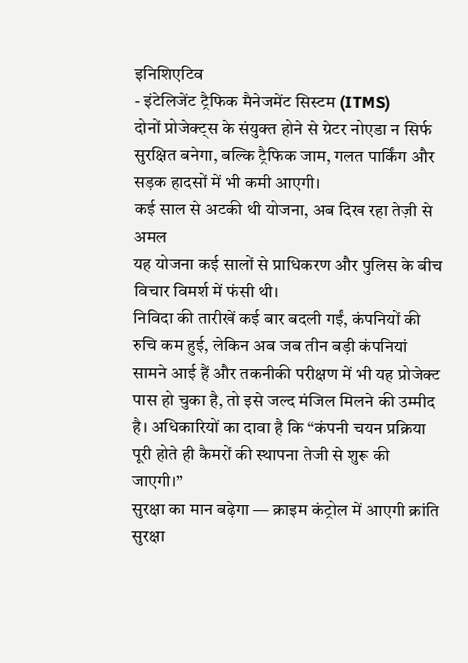इनिशिएटिव
- इंटेलिजेंट ट्रैफिक मैनेजमेंट सिस्टम (ITMS)
दोनों प्रोजेक्ट्स के संयुक्त होने से ग्रेटर नोएडा न सिर्फ सुरक्षित बनेगा, बल्कि ट्रैफिक जाम, गलत पार्किंग और सड़क हादसों में भी कमी आएगी।
कई साल से अटकी थी योजना, अब दिख रहा तेज़ी से अमल
यह योजना कई सालों से प्राधिकरण और पुलिस के बीच विचार विमर्श में फंसी थी।
निविदा की तारीखें कई बार बदली गईं, कंपनियों की रुचि कम हुई, लेकिन अब जब तीन बड़ी कंपनियां सामने आई हैं और तकनीकी परीक्षण में भी यह प्रोजेक्ट पास हो चुका है, तो इसे जल्द मंजिल मिलने की उम्मीद है। अधिकारियों का दावा है कि “कंपनी चयन प्रक्रिया पूरी होते ही कैमरों की स्थापना तेजी से शुरू की जाएगी।”
सुरक्षा का मान बढ़ेगा — क्राइम कंट्रोल में आएगी क्रांति
सुरक्षा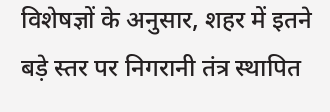विशेषज्ञों के अनुसार, शहर में इतने बड़े स्तर पर निगरानी तंत्र स्थापित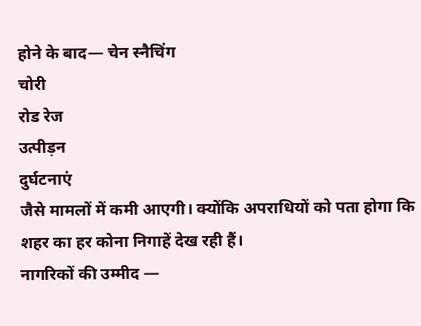होने के बाद— चेन स्नैचिंग
चोरी
रोड रेज
उत्पीड़न
दुर्घटनाएं
जैसे मामलों में कमी आएगी। क्योंकि अपराधियों को पता होगा कि शहर का हर कोना निगाहें देख रही हैं।
नागरिकों की उम्मीद —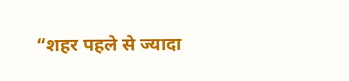“शहर पहले से ज्यादा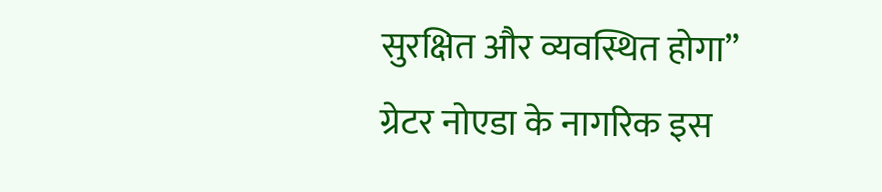सुरक्षित और व्यवस्थित होगा”
ग्रेटर नोएडा के नागरिक इस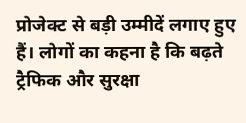प्रोजेक्ट से बड़ी उम्मीदें लगाए हुए हैं। लोगों का कहना है कि बढ़ते ट्रैफिक और सुरक्षा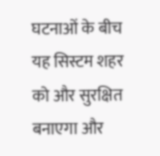घटनाओं के बीच यह सिस्टम शहर को और सुरक्षित बनाएगा और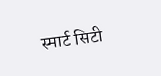स्मार्ट सिटी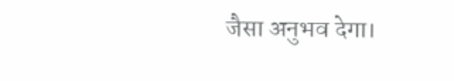जैसा अनुभव देगा।